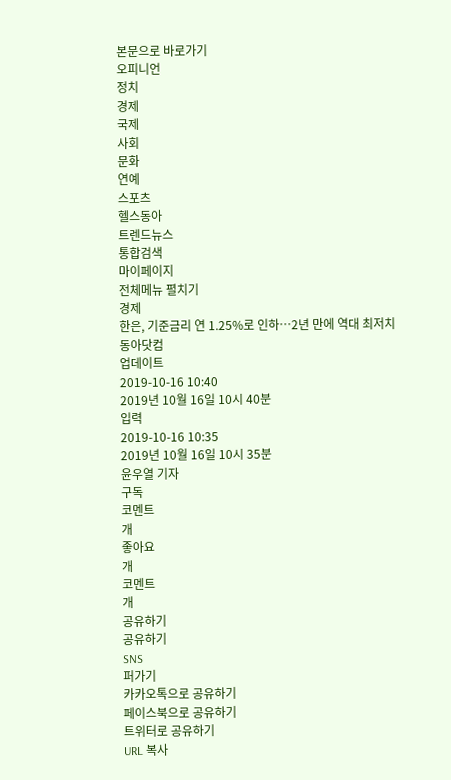본문으로 바로가기
오피니언
정치
경제
국제
사회
문화
연예
스포츠
헬스동아
트렌드뉴스
통합검색
마이페이지
전체메뉴 펼치기
경제
한은, 기준금리 연 1.25%로 인하…2년 만에 역대 최저치
동아닷컴
업데이트
2019-10-16 10:40
2019년 10월 16일 10시 40분
입력
2019-10-16 10:35
2019년 10월 16일 10시 35분
윤우열 기자
구독
코멘트
개
좋아요
개
코멘트
개
공유하기
공유하기
SNS
퍼가기
카카오톡으로 공유하기
페이스북으로 공유하기
트위터로 공유하기
URL 복사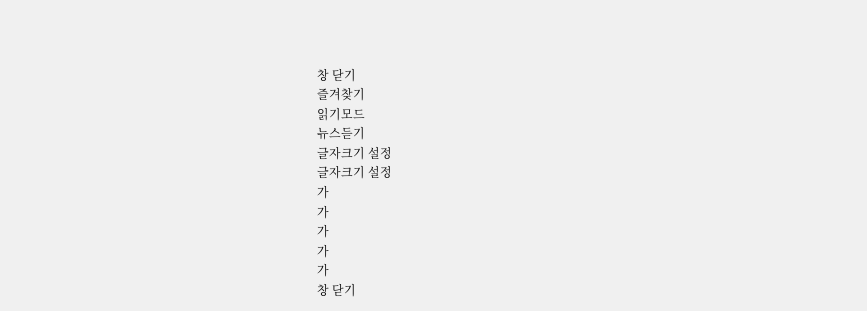창 닫기
즐겨찾기
읽기모드
뉴스듣기
글자크기 설정
글자크기 설정
가
가
가
가
가
창 닫기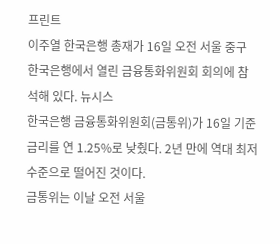프린트
이주열 한국은행 총재가 16일 오전 서울 중구 한국은행에서 열린 금융통화위원회 회의에 참석해 있다. 뉴시스
한국은행 금융통화위원회(금통위)가 16일 기준금리를 연 1.25%로 낮췄다. 2년 만에 역대 최저수준으로 떨어진 것이다.
금통위는 이날 오전 서울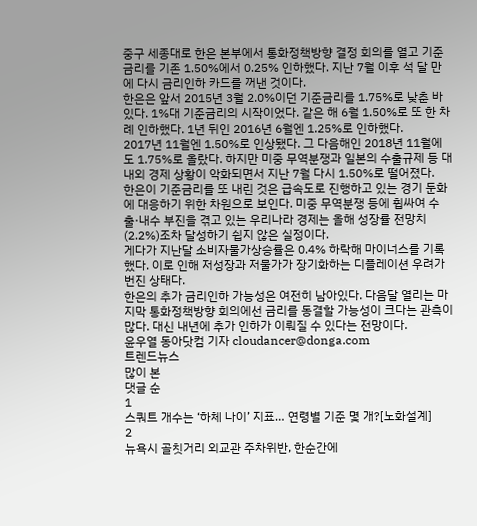중구 세종대로 한은 본부에서 통화정책방향 결정 회의를 열고 기준금리를 기존 1.50%에서 0.25% 인하했다. 지난 7월 이후 석 달 만에 다시 금리인하 카드를 꺼낸 것이다.
한은은 앞서 2015년 3월 2.0%이던 기준금리를 1.75%로 낮춘 바 있다. 1%대 기준금리의 시작이었다. 같은 해 6월 1.50%로 또 한 차례 인하했다. 1년 뒤인 2016년 6월엔 1.25%로 인하했다.
2017년 11월엔 1.50%로 인상됐다. 그 다음해인 2018년 11월에도 1.75%로 올랐다. 하지만 미중 무역분쟁과 일본의 수출규제 등 대내외 경제 상황이 악화되면서 지난 7월 다시 1.50%로 떨어졌다.
한은이 기준금리를 또 내린 것은 급속도로 진행하고 있는 경기 둔화에 대응하기 위한 차원으로 보인다. 미중 무역분쟁 등에 휩싸여 수출·내수 부진을 겪고 있는 우리나라 경제는 올해 성장률 전망치(2.2%)조차 달성하기 쉽지 않은 실정이다.
게다가 지난달 소비자물가상승률은 0.4% 하락해 마이너스를 기록했다. 이로 인해 저성장과 저물가가 장기화하는 디플레이션 우려가 번진 상태다.
한은의 추가 금리인하 가능성은 여전히 남아있다. 다음달 열리는 마지막 통화정책방향 회의에선 금리를 동결할 가능성이 크다는 관측이 많다. 대신 내년에 추가 인하가 이뤄질 수 있다는 전망이다.
윤우열 동아닷컴 기자 cloudancer@donga.com
트렌드뉴스
많이 본
댓글 순
1
스쿼트 개수는 ‘하체 나이’ 지표… 연령별 기준 몇 개?[노화설계]
2
뉴욕시 골칫거리 외교관 주차위반, 한순간에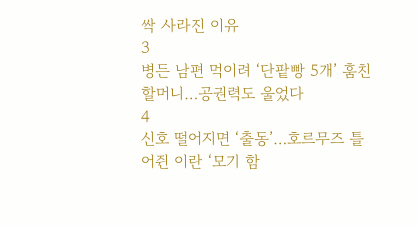싹 사라진 이유
3
병든 남편 먹이려 ‘단팥빵 5개’ 훔친 할머니…공권력도 울었다
4
신호 떨어지면 ‘출동’…호르무즈 틀어쥔 이란 ‘모기 함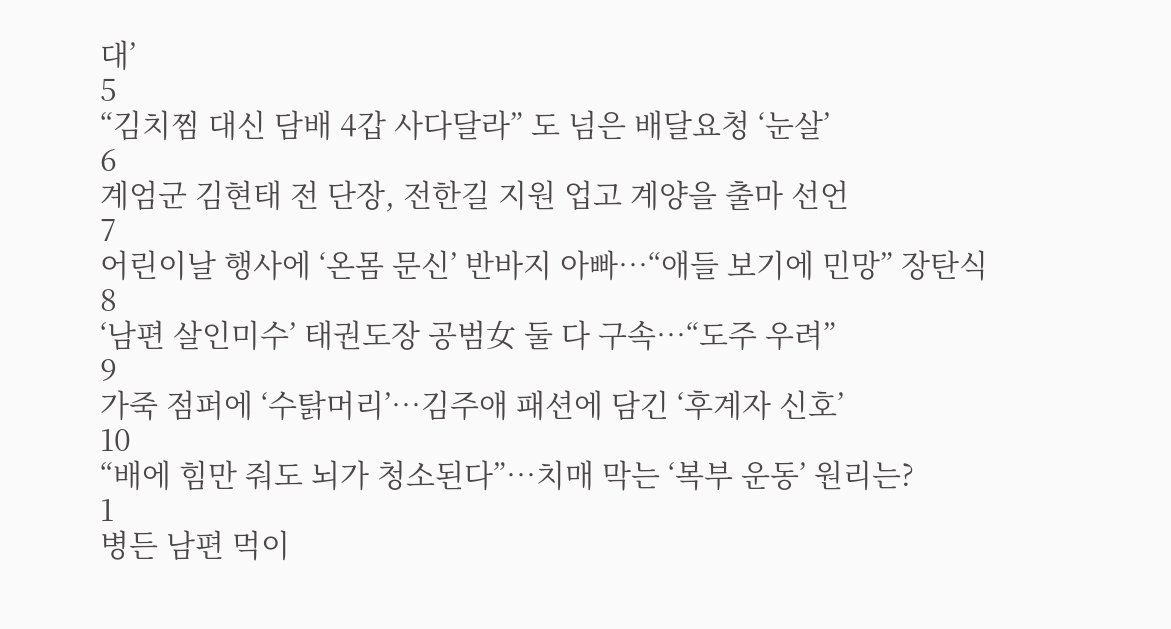대’
5
“김치찜 대신 담배 4갑 사다달라” 도 넘은 배달요청 ‘눈살’
6
계엄군 김현태 전 단장, 전한길 지원 업고 계양을 출마 선언
7
어린이날 행사에 ‘온몸 문신’ 반바지 아빠…“애들 보기에 민망” 장탄식
8
‘남편 살인미수’ 태권도장 공범女 둘 다 구속…“도주 우려”
9
가죽 점퍼에 ‘수탉머리’…김주애 패션에 담긴 ‘후계자 신호’
10
“배에 힘만 줘도 뇌가 청소된다”…치매 막는 ‘복부 운동’ 원리는?
1
병든 남편 먹이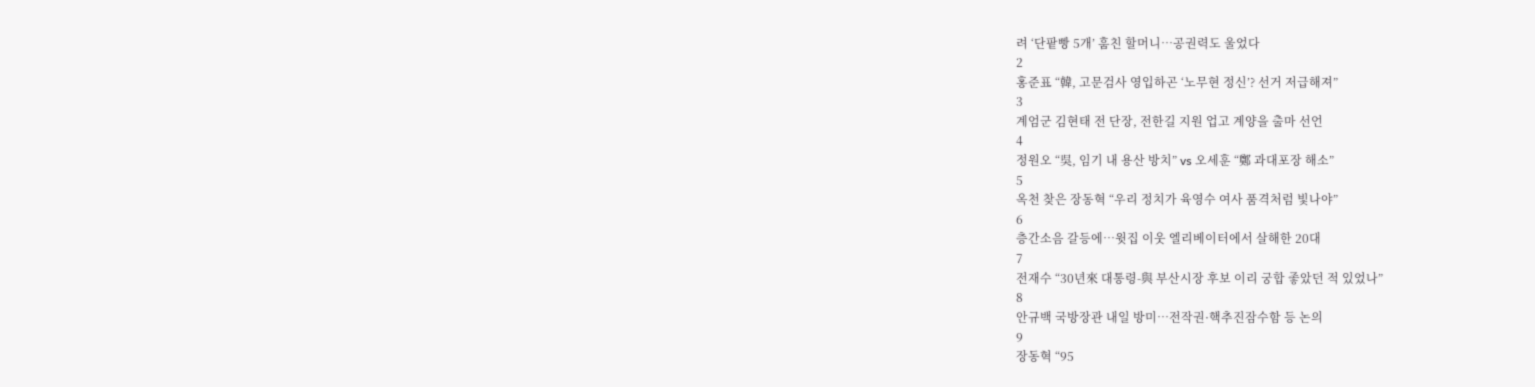려 ‘단팥빵 5개’ 훔친 할머니…공권력도 울었다
2
홍준표 “韓, 고문검사 영입하곤 ‘노무현 정신’? 선거 저급해져”
3
계엄군 김현태 전 단장, 전한길 지원 업고 계양을 출마 선언
4
정원오 “吳, 임기 내 용산 방치” vs 오세훈 “鄭 과대포장 해소”
5
옥천 찾은 장동혁 “우리 정치가 육영수 여사 품격처럼 빛나야”
6
층간소음 갈등에…윗집 이웃 엘리베이터에서 살해한 20대
7
전재수 “30년來 대통령-與 부산시장 후보 이리 궁합 좋았던 적 있었나”
8
안규백 국방장관 내일 방미…전작권·핵추진잠수함 등 논의
9
장동혁 “95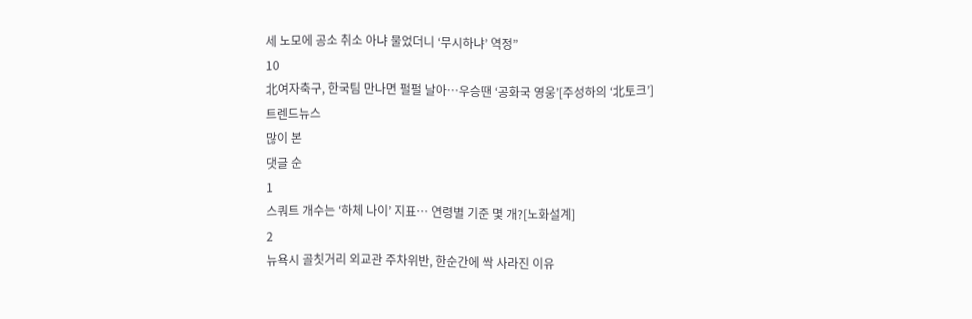세 노모에 공소 취소 아냐 물었더니 ‘무시하냐’ 역정”
10
北여자축구, 한국팀 만나면 펄펄 날아…우승땐 ‘공화국 영웅’[주성하의 ‘北토크’]
트렌드뉴스
많이 본
댓글 순
1
스쿼트 개수는 ‘하체 나이’ 지표… 연령별 기준 몇 개?[노화설계]
2
뉴욕시 골칫거리 외교관 주차위반, 한순간에 싹 사라진 이유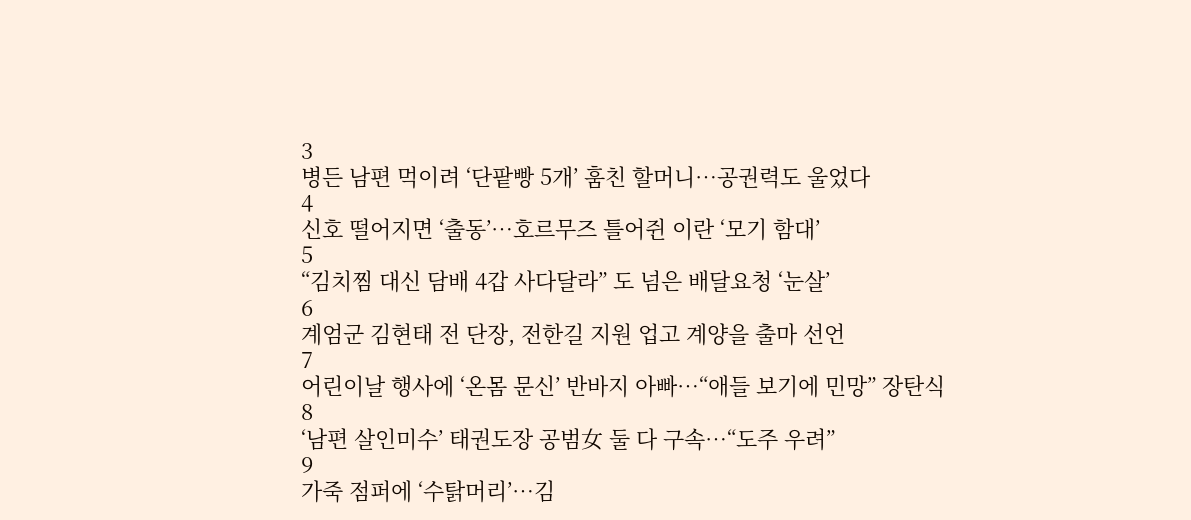3
병든 남편 먹이려 ‘단팥빵 5개’ 훔친 할머니…공권력도 울었다
4
신호 떨어지면 ‘출동’…호르무즈 틀어쥔 이란 ‘모기 함대’
5
“김치찜 대신 담배 4갑 사다달라” 도 넘은 배달요청 ‘눈살’
6
계엄군 김현태 전 단장, 전한길 지원 업고 계양을 출마 선언
7
어린이날 행사에 ‘온몸 문신’ 반바지 아빠…“애들 보기에 민망” 장탄식
8
‘남편 살인미수’ 태권도장 공범女 둘 다 구속…“도주 우려”
9
가죽 점퍼에 ‘수탉머리’…김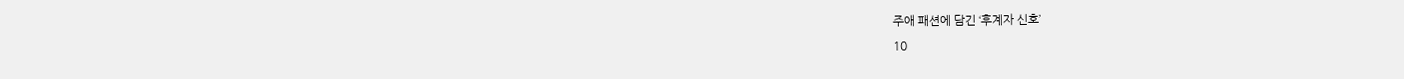주애 패션에 담긴 ‘후계자 신호’
10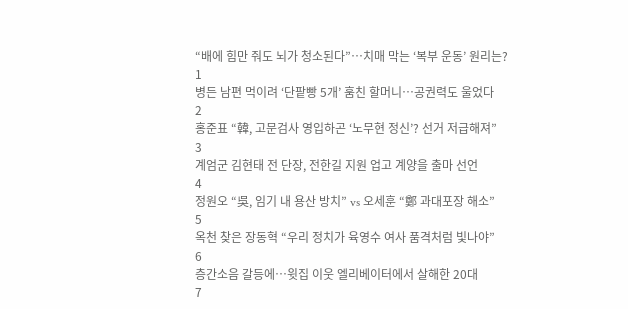“배에 힘만 줘도 뇌가 청소된다”…치매 막는 ‘복부 운동’ 원리는?
1
병든 남편 먹이려 ‘단팥빵 5개’ 훔친 할머니…공권력도 울었다
2
홍준표 “韓, 고문검사 영입하곤 ‘노무현 정신’? 선거 저급해져”
3
계엄군 김현태 전 단장, 전한길 지원 업고 계양을 출마 선언
4
정원오 “吳, 임기 내 용산 방치” vs 오세훈 “鄭 과대포장 해소”
5
옥천 찾은 장동혁 “우리 정치가 육영수 여사 품격처럼 빛나야”
6
층간소음 갈등에…윗집 이웃 엘리베이터에서 살해한 20대
7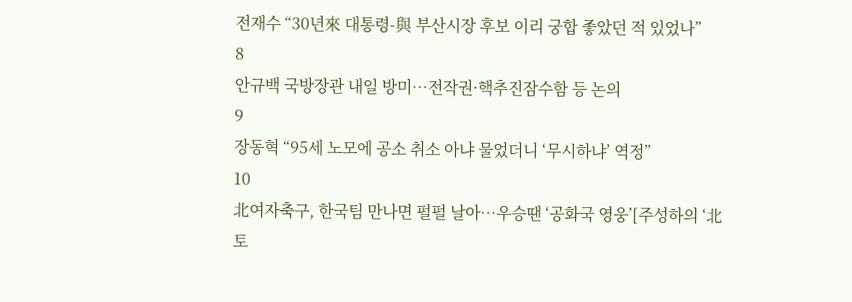전재수 “30년來 대통령-與 부산시장 후보 이리 궁합 좋았던 적 있었나”
8
안규백 국방장관 내일 방미…전작권·핵추진잠수함 등 논의
9
장동혁 “95세 노모에 공소 취소 아냐 물었더니 ‘무시하냐’ 역정”
10
北여자축구, 한국팀 만나면 펄펄 날아…우승땐 ‘공화국 영웅’[주성하의 ‘北토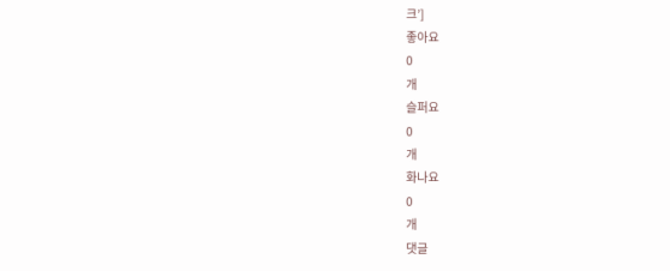크’]
좋아요
0
개
슬퍼요
0
개
화나요
0
개
댓글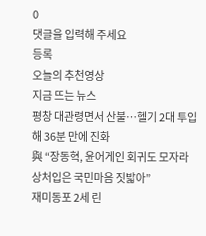0
댓글을 입력해 주세요
등록
오늘의 추천영상
지금 뜨는 뉴스
평창 대관령면서 산불…헬기 2대 투입해 36분 만에 진화
與 “장동혁, 윤어게인 회귀도 모자라 상처입은 국민마음 짓밟아”
재미동포 2세 린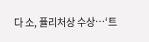다 소, 퓰리처상 수상…‘트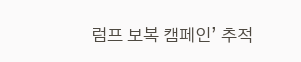럼프 보복 캠페인’ 추적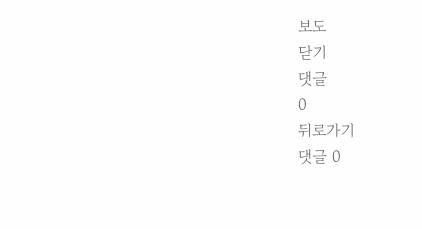보도
닫기
댓글
0
뒤로가기
댓글 0